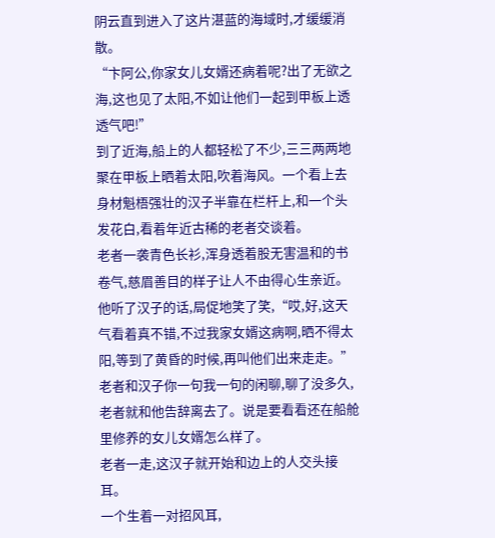阴云直到进入了这片湛蓝的海域时,才缓缓消散。
“卞阿公,你家女儿女婿还病着呢?出了无欲之海,这也见了太阳,不如让他们一起到甲板上透透气吧!”
到了近海,船上的人都轻松了不少,三三两两地聚在甲板上晒着太阳,吹着海风。一个看上去身材魁梧强壮的汉子半靠在栏杆上,和一个头发花白,看着年近古稀的老者交谈着。
老者一袭青色长衫,浑身透着股无害温和的书卷气,慈眉善目的样子让人不由得心生亲近。他听了汉子的话,局促地笑了笑,“哎,好,这天气看着真不错,不过我家女婿这病啊,晒不得太阳,等到了黄昏的时候,再叫他们出来走走。”
老者和汉子你一句我一句的闲聊,聊了没多久,老者就和他告辞离去了。说是要看看还在船舱里修养的女儿女婿怎么样了。
老者一走,这汉子就开始和边上的人交头接耳。
一个生着一对招风耳,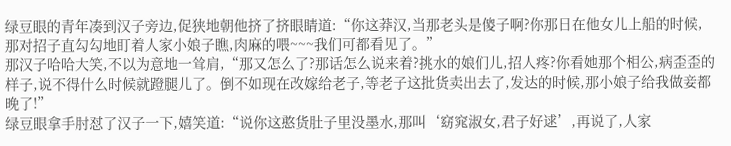绿豆眼的青年凑到汉子旁边,促狭地朝他挤了挤眼睛道:“你这莽汉,当那老头是傻子啊?你那日在他女儿上船的时候,那对招子直勾勾地盯着人家小娘子瞧,肉麻的喂~~~我们可都看见了。”
那汉子哈哈大笑,不以为意地一耸肩,“那又怎么了?那话怎么说来着?挑水的娘们儿,招人疼?你看她那个相公,病歪歪的样子,说不得什么时候就蹬腿儿了。倒不如现在改嫁给老子,等老子这批货卖出去了,发达的时候,那小娘子给我做妾都晚了!”
绿豆眼拿手肘怼了汉子一下,嬉笑道:“说你这憨货肚子里没墨水,那叫‘窈窕淑女,君子好逑’,再说了,人家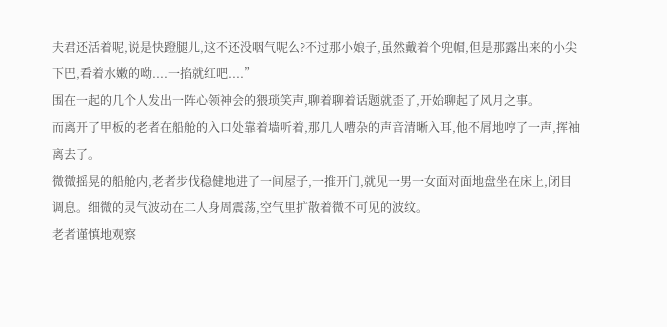夫君还活着呢,说是快蹬腿儿,这不还没咽气呢么?不过那小娘子,虽然戴着个兜帽,但是那露出来的小尖下巴,看着水嫩的呦....一掐就红吧....”
围在一起的几个人发出一阵心领神会的猥琐笑声,聊着聊着话题就歪了,开始聊起了风月之事。
而离开了甲板的老者在船舱的入口处靠着墙听着,那几人嘈杂的声音清晰入耳,他不屑地哼了一声,挥袖离去了。
微微摇晃的船舱内,老者步伐稳健地进了一间屋子,一推开门,就见一男一女面对面地盘坐在床上,闭目调息。细微的灵气波动在二人身周震荡,空气里扩散着微不可见的波纹。
老者谨慎地观察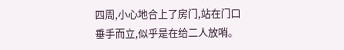四周,小心地合上了房门,站在门口垂手而立,似乎是在给二人放哨。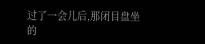过了一会儿后,那闭目盘坐的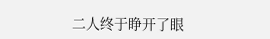二人终于睁开了眼